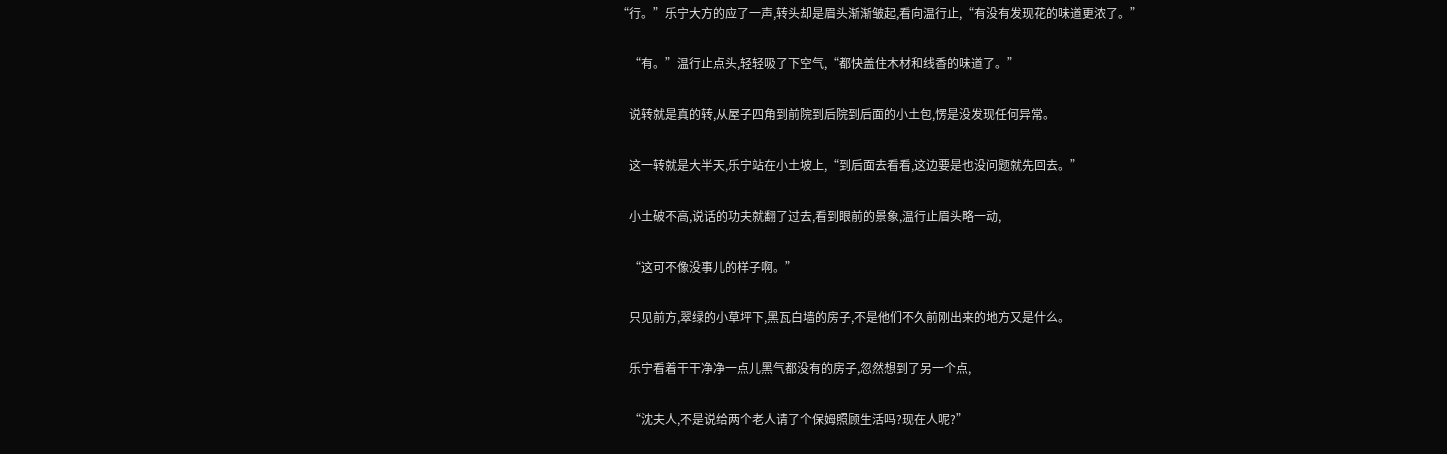“行。”乐宁大方的应了一声,转头却是眉头渐渐皱起,看向温行止,“有没有发现花的味道更浓了。”

    “有。”温行止点头,轻轻吸了下空气,“都快盖住木材和线香的味道了。”

    说转就是真的转,从屋子四角到前院到后院到后面的小土包,愣是没发现任何异常。

    这一转就是大半天,乐宁站在小土坡上,“到后面去看看,这边要是也没问题就先回去。”

    小土破不高,说话的功夫就翻了过去,看到眼前的景象,温行止眉头略一动,

    “这可不像没事儿的样子啊。”

    只见前方,翠绿的小草坪下,黑瓦白墙的房子,不是他们不久前刚出来的地方又是什么。

    乐宁看着干干净净一点儿黑气都没有的房子,忽然想到了另一个点,

    “沈夫人,不是说给两个老人请了个保姆照顾生活吗?现在人呢?”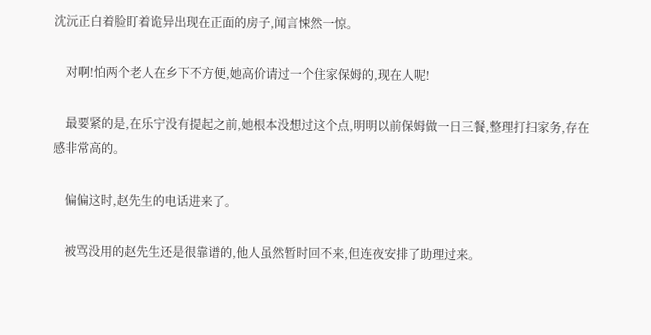沈沅正白着脸盯着诡异出现在正面的房子,闻言悚然一惊。

    对啊!怕两个老人在乡下不方便,她高价请过一个住家保姆的,现在人呢!

    最要紧的是,在乐宁没有提起之前,她根本没想过这个点,明明以前保姆做一日三餐,整理打扫家务,存在感非常高的。

    偏偏这时,赵先生的电话进来了。

    被骂没用的赵先生还是很靠谱的,他人虽然暂时回不来,但连夜安排了助理过来。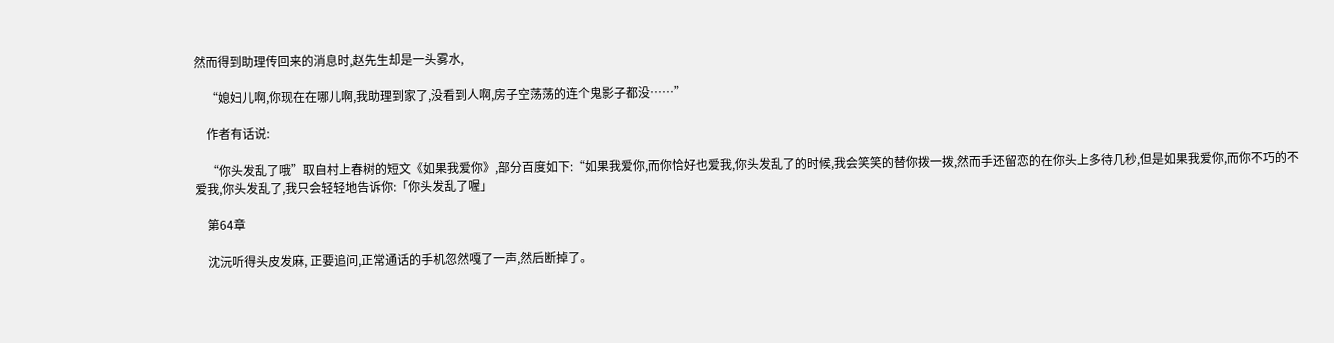然而得到助理传回来的消息时,赵先生却是一头雾水,

    “媳妇儿啊,你现在在哪儿啊,我助理到家了,没看到人啊,房子空荡荡的连个鬼影子都没……”

    作者有话说:

    “你头发乱了哦”取自村上春树的短文《如果我爱你》,部分百度如下:“如果我爱你,而你恰好也爱我,你头发乱了的时候,我会笑笑的替你拨一拨,然而手还留恋的在你头上多待几秒,但是如果我爱你,而你不巧的不爱我,你头发乱了,我只会轻轻地告诉你:「你头发乱了喔」

    第64章

    沈沅听得头皮发麻, 正要追问,正常通话的手机忽然嘎了一声,然后断掉了。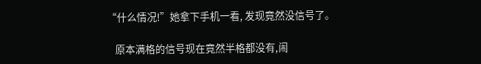“什么情况!”她拿下手机一看, 发现竟然没信号了。

    原本满格的信号现在竟然半格都没有,闹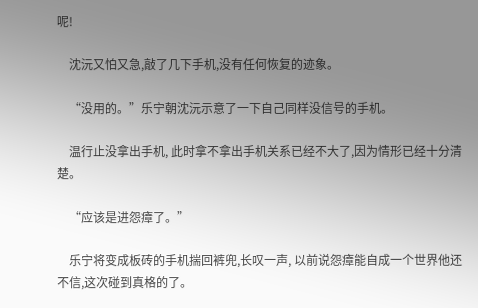呢!

    沈沅又怕又急,敲了几下手机,没有任何恢复的迹象。

    “没用的。”乐宁朝沈沅示意了一下自己同样没信号的手机。

    温行止没拿出手机, 此时拿不拿出手机关系已经不大了,因为情形已经十分清楚。

    “应该是进怨瘴了。”

    乐宁将变成板砖的手机揣回裤兜,长叹一声, 以前说怨瘴能自成一个世界他还不信,这次碰到真格的了。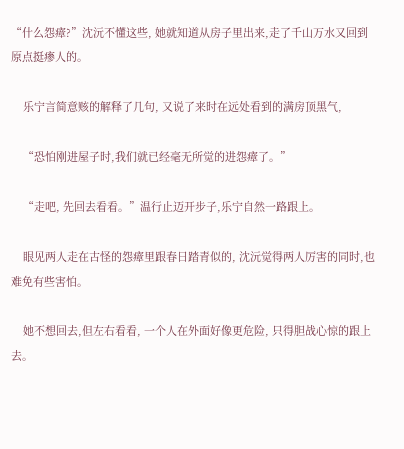“什么怨瘴?”沈沅不懂这些, 她就知道从房子里出来,走了千山万水又回到原点挺瘆人的。

    乐宁言简意赅的解释了几句, 又说了来时在远处看到的满房顶黑气,

    “恐怕刚进屋子时,我们就已经毫无所觉的进怨瘴了。”

    “走吧, 先回去看看。”温行止迈开步子,乐宁自然一路跟上。

    眼见两人走在古怪的怨瘴里跟春日踏青似的, 沈沅觉得两人厉害的同时,也难免有些害怕。

    她不想回去,但左右看看, 一个人在外面好像更危险, 只得胆战心惊的跟上去。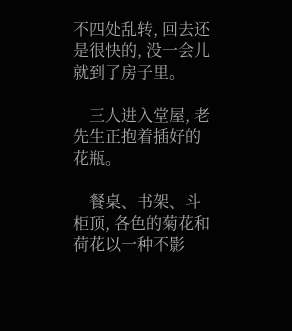不四处乱转, 回去还是很快的, 没一会儿就到了房子里。

    三人进入堂屋, 老先生正抱着插好的花瓶。

    餐桌、书架、斗柜顶, 各色的菊花和荷花以一种不影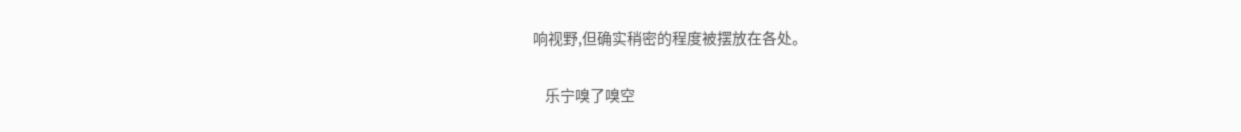响视野,但确实稍密的程度被摆放在各处。

    乐宁嗅了嗅空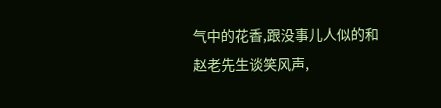气中的花香,跟没事儿人似的和赵老先生谈笑风声,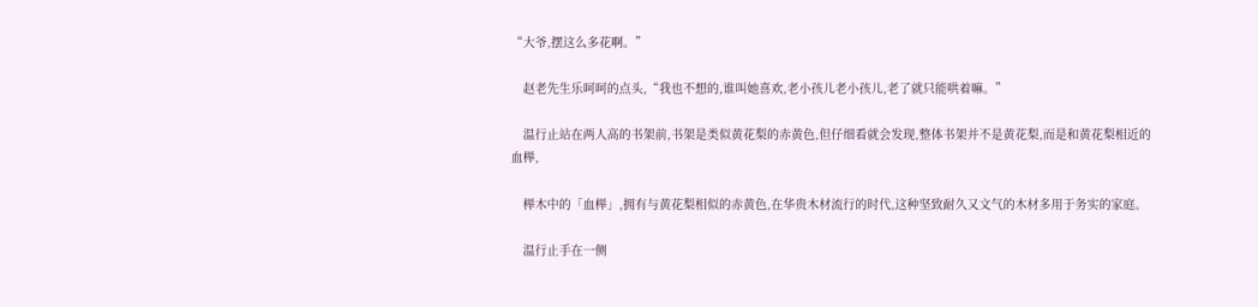“大爷,摆这么多花啊。”

    赵老先生乐呵呵的点头,“我也不想的,谁叫她喜欢,老小孩儿老小孩儿,老了就只能哄着嘛。”

    温行止站在两人高的书架前,书架是类似黄花梨的赤黄色,但仔细看就会发现,整体书架并不是黄花梨,而是和黄花梨相近的血榉,

    榉木中的「血榉」,拥有与黄花梨相似的赤黄色,在华贵木材流行的时代,这种坚致耐久又文气的木材多用于务实的家庭。

    温行止手在一侧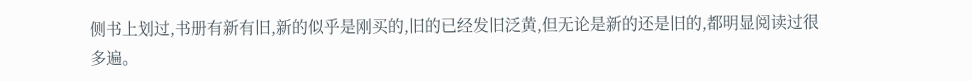侧书上划过,书册有新有旧,新的似乎是刚买的,旧的已经发旧泛黄,但无论是新的还是旧的,都明显阅读过很多遍。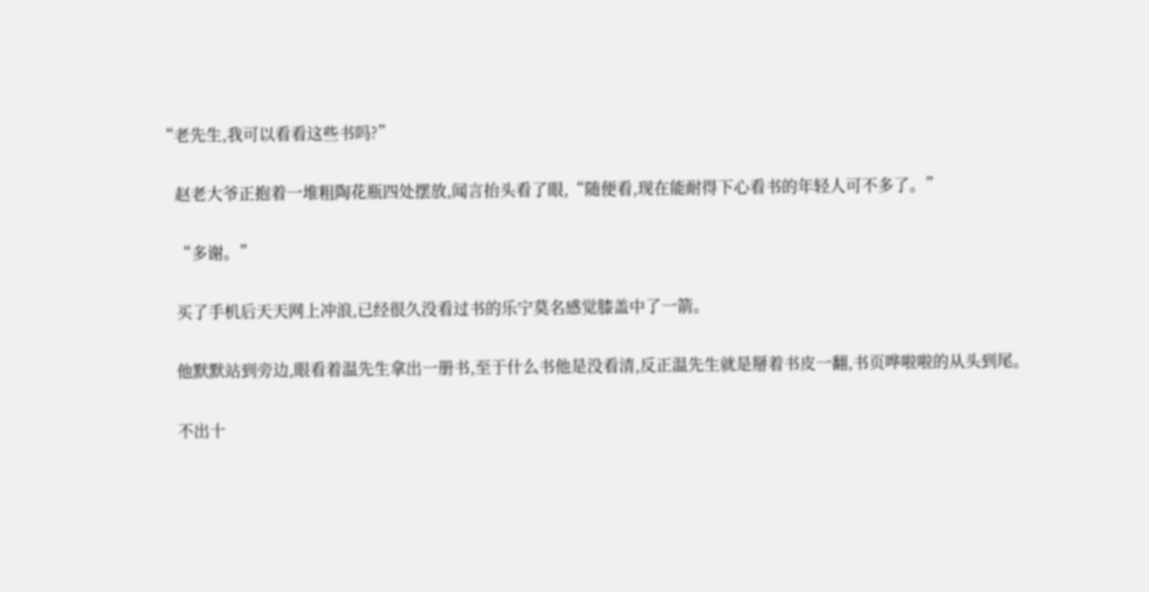“老先生,我可以看看这些书吗?”

    赵老大爷正抱着一堆粗陶花瓶四处摆放,闻言抬头看了眼,“随便看,现在能耐得下心看书的年轻人可不多了。”

    “多谢。”

    买了手机后天天网上冲浪,已经很久没看过书的乐宁莫名感觉膝盖中了一箭。

    他默默站到旁边,眼看着温先生拿出一册书,至于什么书他是没看清,反正温先生就是掰着书皮一翻,书页哗啦啦的从头到尾。

    不出十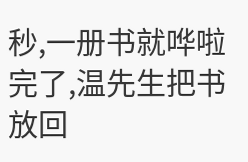秒,一册书就哗啦完了,温先生把书放回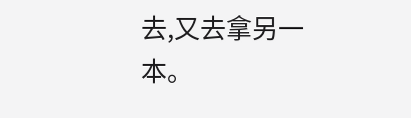去,又去拿另一本。